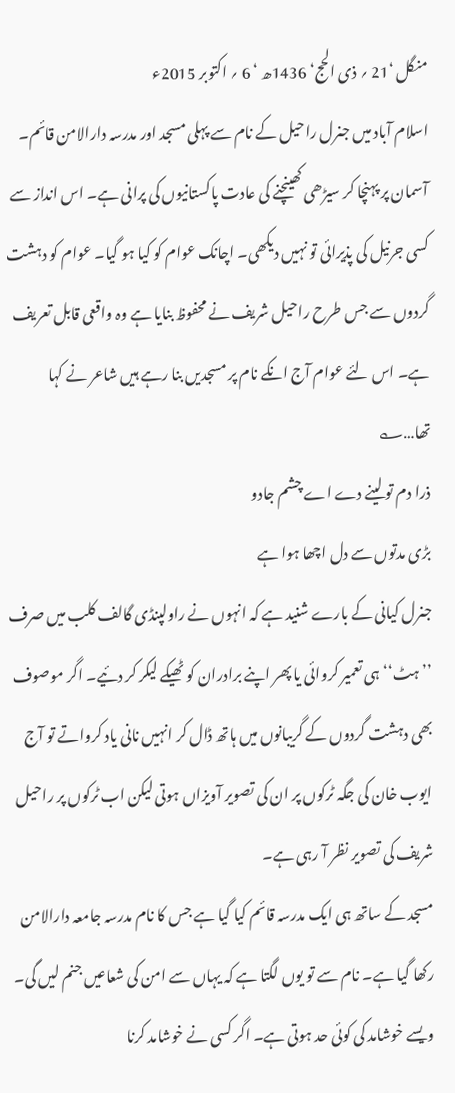منگل ‘21 ؍ ذی الحج‘ 1436ھ ‘ 6 ؍ اکتوبر 2015ء
اسلام آباد میں جنرل راحیل کے نام سے پہلی مسجد اور مدرسہ دارالامن قائم۔
آسمان پر پہنچا کر سیڑھی کھینچنے کی عادت پاکستانیوں کی پرانی ہے۔ اس انداز سے کسی جرنیل کی پذیرائی تو نہیں دیکھی۔ اچانک عوام کو کیا ہو گیا۔ عوام کو دہشت گردوں سے جس طرح راحیل شریف نے محفوظ بنایا ہے وہ واقعی قابل تعریف ہے۔ اس لئے عوام آج انکے نام پر مسجدیں بنا رہے ہیں شاعر نے کہا تھا…؎
ذرا دم تو لینے دے اے چشم جادو
بڑی مدتوں سے دل اچھا ہوا ہے
جنرل کیانی کے بارے شنید ہے کہ انہوں نے راولپنڈی گالف کلب میں صرف ’’ہٹ‘‘ ہی تعمیر کروائی یا پھر اپنے برادران کو ٹھیکے لیکر کر دئیے۔ اگر موصوف بھی دہشت گردوں کے گریبانوں میں ہاتھ ڈال کر انہیں نانی یاد کرواتے تو آج ایوب خان کی جگہ ٹرکوں پر ان کی تصویر آویزاں ہوتی لیکن اب ٹرکوں پر راحیل شریف کی تصویر نظر آ رہی ہے۔
مسجد کے ساتھ ہی ایک مدرسہ قائم کیا گیا ہے جس کا نام مدرسہ جامعہ دارالامن رکھا گیا ہے۔ نام سے تو یوں لگتا ہے کہ یہاں سے امن کی شعاعیں جنم لیں گی۔ ویسے خوشامد کی کوئی حد ہوتی ہے۔ اگر کسی نے خوشامد کرنا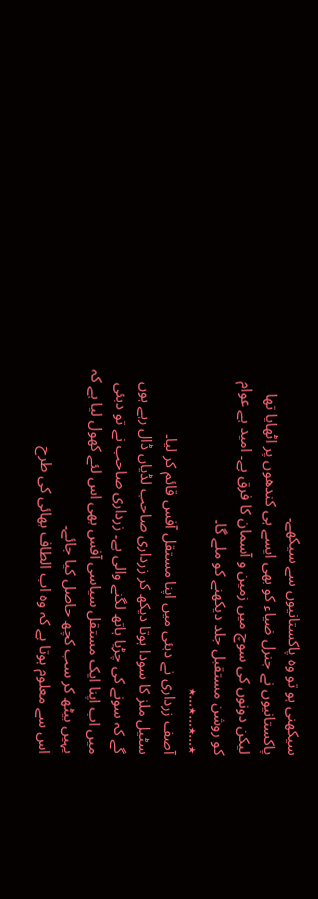سیکھنی ہو تو وہ پاکستانیوں سے سیکھے۔
پاکستانیوں نے جنرل ضیاء کو بھی ایسے ہی کندھوں پر اٹھایا تھا لیکن دونوں کی سوچ میں زمین و آسمان کا فرق ہے۔ امید ہے عوام کو روشن مستقبل جلد دیکھنے کو ملے گا۔
٭…٭…٭…٭
آصف زرداری نے دبئی میں اپنا مستقل آفس قائم کر لیا۔
سٹیل ملز کا سودا ہوتا دیکھ کر زرداری صاحب لڈیاں ڈال رہے ہوں گے کہ سونے کی چڑیا ہاتھ لگنے والی ہے۔ زرداری صاحب نے تو دبئی میں اب اپنا ایک مستقل سیاسی آفس بھی اس لئے کھول لیا ہے کہ یہیں بیٹھ کر سب کچھ حاصل کیا جائے۔
اس سے معلوم ہوتا ہے کہ وہ اب الطاف بھائی کی طرح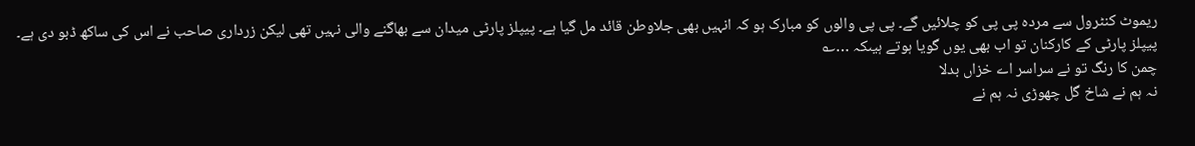ریموٹ کنٹرول سے مردہ پی پی کو چلائیں گے۔ پی پی والوں کو مبارک ہو کہ انہیں بھی جلاوطن قائد مل گیا ہے۔ پیپلز پارٹی میدان سے بھاگنے والی نہیں تھی لیکن زرداری صاحب نے اس کی ساکھ ڈبو دی ہے۔ پیپلز پارٹی کے کارکنان تو اب بھی یوں گویا ہوتے ہیںکہ …؎
چمن کا رنگ تو نے سراسر اے خزاں بدلا
نہ ہم نے شاخ گل چھوڑی نہ ہم نے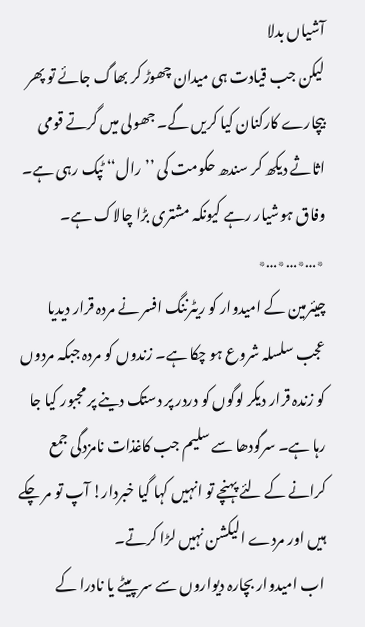آشیاں بدلا
لیکن جب قیادت ہی میدان چھوڑ کر بھاگ جائے تو پھر بیچارے کارکنان کیا کریں گے۔ جھولی میں گرتے قومی اثاثے دیکھ کر سندھ حکومت کی ’’رال‘‘ ٹپک رہی ہے۔ وفاق ہوشیار رہے کیونکہ مشتری بڑا چالاک ہے۔
٭…٭…٭…٭
چیئرمین کے امیدوار کو ریٹرننگ افسر نے مردہ قرار دیدیا
عجب سلسلہ شروع ہو چکا ہے۔ زندوں کو مردہ جبکہ مردوں کو زندہ قرار دیکر لوگوں کو دردر پر دستک دینے پر مجبور کیا جا رہا ہے۔ سرگودھا سے سلیم جب کاغذات نامزدگی جمع کرانے کے لئے پہنچے تو انہیں کہا گیا خبردار! آپ تو مر چکے ہیں اور مردے الیکشن نہیں لڑا کرتے۔
اب امیدوار بچارہ دیواروں سے سر پیٹے یا نادرا کے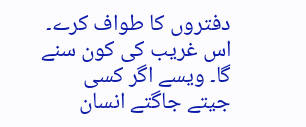دفتروں کا طواف کرے۔ اس غریب کی کون سنے گا۔ ویسے اگر کسی جیتے جاگتے انسان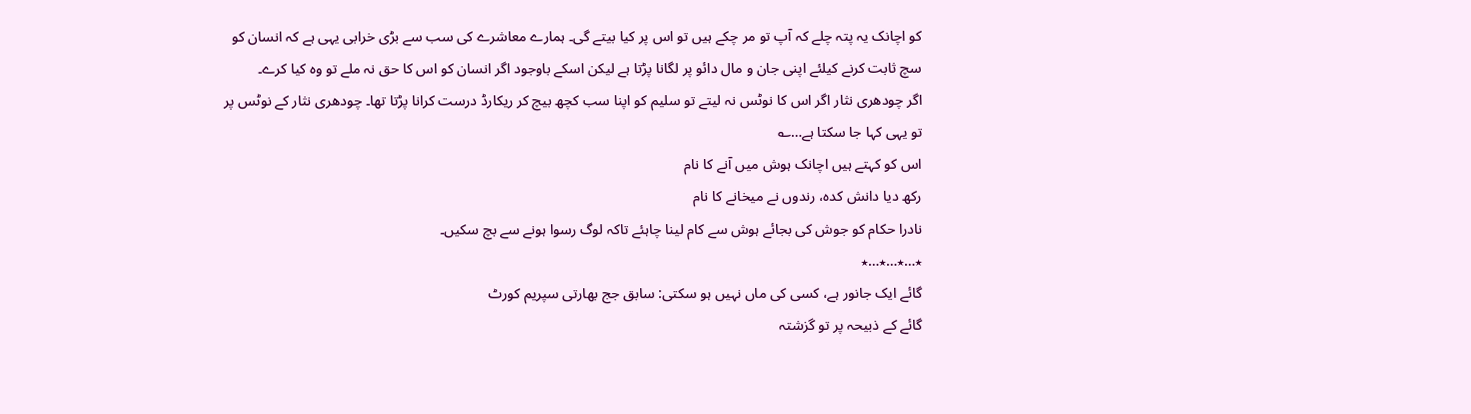کو اچانک یہ پتہ چلے کہ آپ تو مر چکے ہیں تو اس پر کیا بیتے گی۔ ہمارے معاشرے کی سب سے بڑی خرابی یہی ہے کہ انسان کو سچ ثابت کرنے کیلئے اپنی جان و مال دائو پر لگانا پڑتا ہے لیکن اسکے باوجود اگر انسان کو اس کا حق نہ ملے تو وہ کیا کرے۔
اگر چودھری نثار اگر اس کا نوٹس نہ لیتے تو سلیم کو اپنا سب کچھ بیچ کر ریکارڈ درست کرانا پڑتا تھا۔ چودھری نثار کے نوٹس پر تو یہی کہا جا سکتا ہے…؎
اس کو کہتے ہیں اچانک ہوش میں آنے کا نام
رکھ دیا دانش کدہ، رندوں نے میخانے کا نام
نادرا حکام کو جوش کی بجائے ہوش سے کام لینا چاہئے تاکہ لوگ رسوا ہونے سے بچ سکیں۔
٭…٭…٭…٭
گائے ایک جانور ہے، کسی کی ماں نہیں ہو سکتی: سابق جج بھارتی سپریم کورٹ
گائے کے ذبیحہ پر تو گزشتہ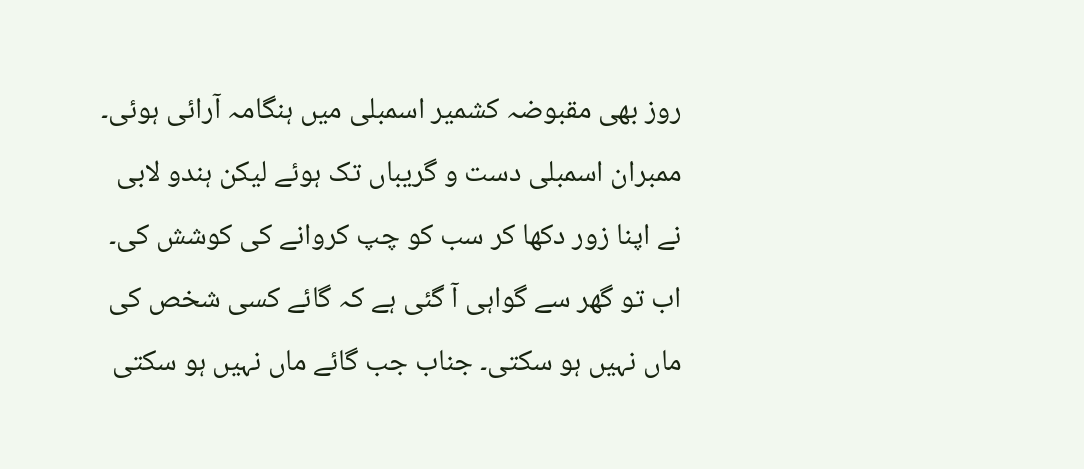روز بھی مقبوضہ کشمیر اسمبلی میں ہنگامہ آرائی ہوئی۔ ممبران اسمبلی دست و گریباں تک ہوئے لیکن ہندو لابی نے اپنا زور دکھا کر سب کو چپ کروانے کی کوشش کی۔
اب تو گھر سے گواہی آ گئی ہے کہ گائے کسی شخص کی ماں نہیں ہو سکتی۔ جناب جب گائے ماں نہیں ہو سکتی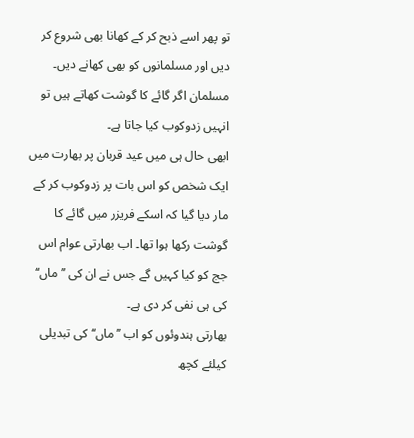تو پھر اسے ذبح کر کے کھانا بھی شروع کر دیں اور مسلمانوں کو بھی کھانے دیں۔ مسلمان اگر گائے کا گوشت کھاتے ہیں تو انہیں زدوکوب کیا جاتا ہے۔
ابھی حال ہی میں عید قربان پر بھارت میں ایک شخص کو اس بات پر زدوکوب کر کے مار دیا گیا کہ اسکے فریزر میں گائے کا گوشت رکھا ہوا تھا۔ اب بھارتی عوام اس جج کو کیا کہیں گے جس نے ان کی ’’ماں‘‘ کی ہی نفی کر دی ہے۔
بھارتی ہندوئوں کو اب ’’ماں‘‘ کی تبدیلی کیلئے کچھ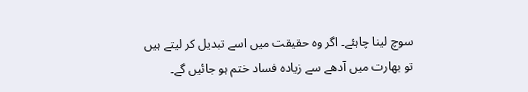سوچ لینا چاہئے۔ اگر وہ حقیقت میں اسے تبدیل کر لیتے ہیں تو بھارت میں آدھے سے زیادہ فساد ختم ہو جائیں گے۔